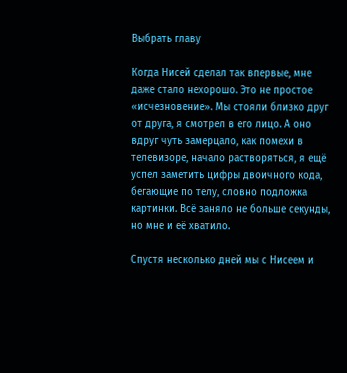Выбрать главу

Когда Нисей сделал так впервые, мне даже стало нехорошо. Это не простое «исчезновение». Мы стояли близко друг от друга, я смотрел в его лицо. А оно вдруг чуть замерцало, как помехи в телевизоре, начало растворяться, я ещё успел заметить цифры двоичного кода, бегающие по телу, словно подложка картинки. Всё заняло не больше секунды, но мне и её хватило.

Спустя несколько дней мы с Нисеем и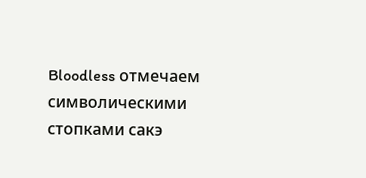Bloodless отмечаем символическими стопками сакэ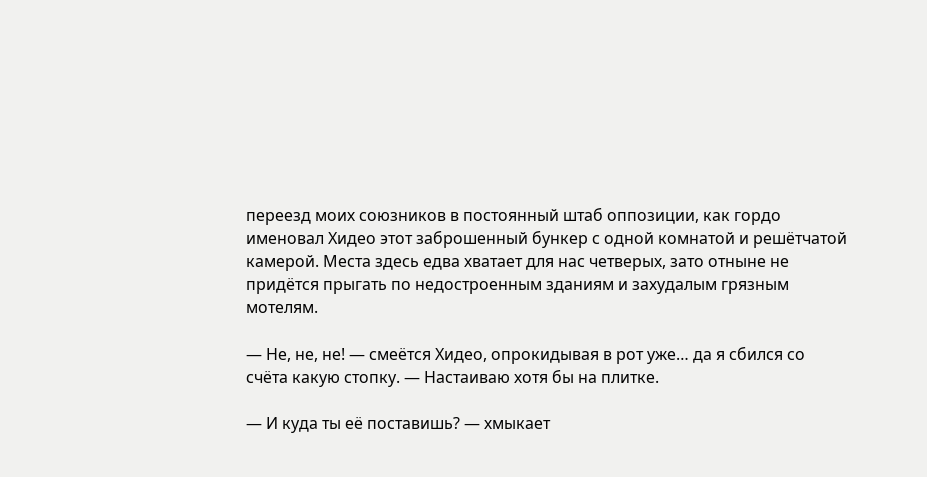переезд моих союзников в постоянный штаб оппозиции, как гордо именовал Хидео этот заброшенный бункер с одной комнатой и решётчатой камерой. Места здесь едва хватает для нас четверых, зато отныне не придётся прыгать по недостроенным зданиям и захудалым грязным мотелям.

— Не, не, не! — смеётся Хидео, опрокидывая в рот уже… да я сбился со счёта какую стопку. — Настаиваю хотя бы на плитке.

— И куда ты её поставишь? — хмыкает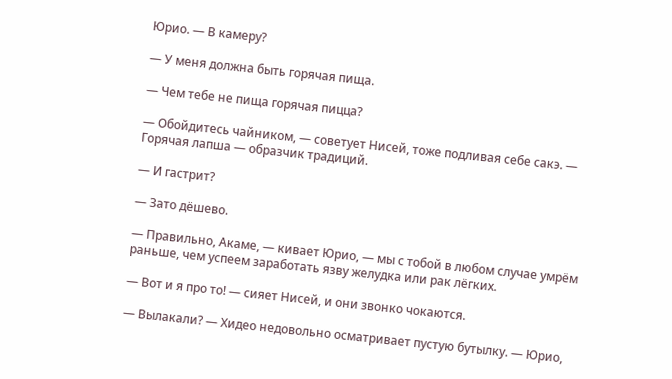Юрио. — В камеру?

— У меня должна быть горячая пища.

— Чем тебе не пища горячая пицца?

— Обойдитесь чайником, — советует Нисей, тоже подливая себе сакэ. — Горячая лапша — образчик традиций.

— И гастрит?

— Зато дёшево.

— Правильно, Акаме, — кивает Юрио, — мы с тобой в любом случае умрём раньше, чем успеем заработать язву желудка или рак лёгких.

— Вот и я про то! — сияет Нисей, и они звонко чокаются.

— Вылакали? — Хидео недовольно осматривает пустую бутылку. — Юрио,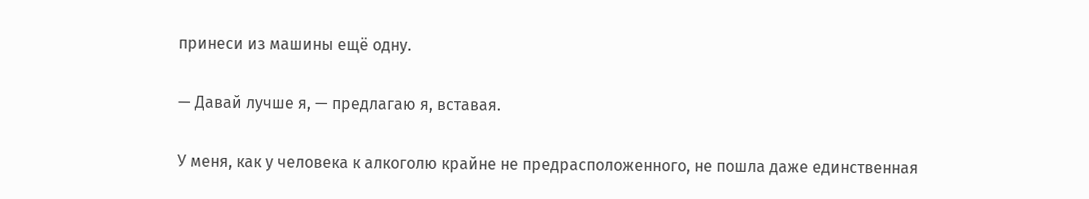принеси из машины ещё одну.

— Давай лучше я, — предлагаю я, вставая.

У меня, как у человека к алкоголю крайне не предрасположенного, не пошла даже единственная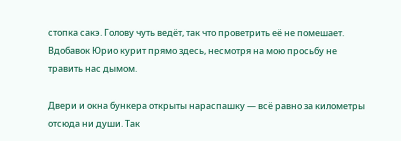стопка сакэ. Голову чуть ведёт, так что проветрить её не помешает. Вдобавок Юрио курит прямо здесь, несмотря на мою просьбу не травить нас дымом.

Двери и окна бункера открыты нараспашку — всё равно за километры отсюда ни души. Так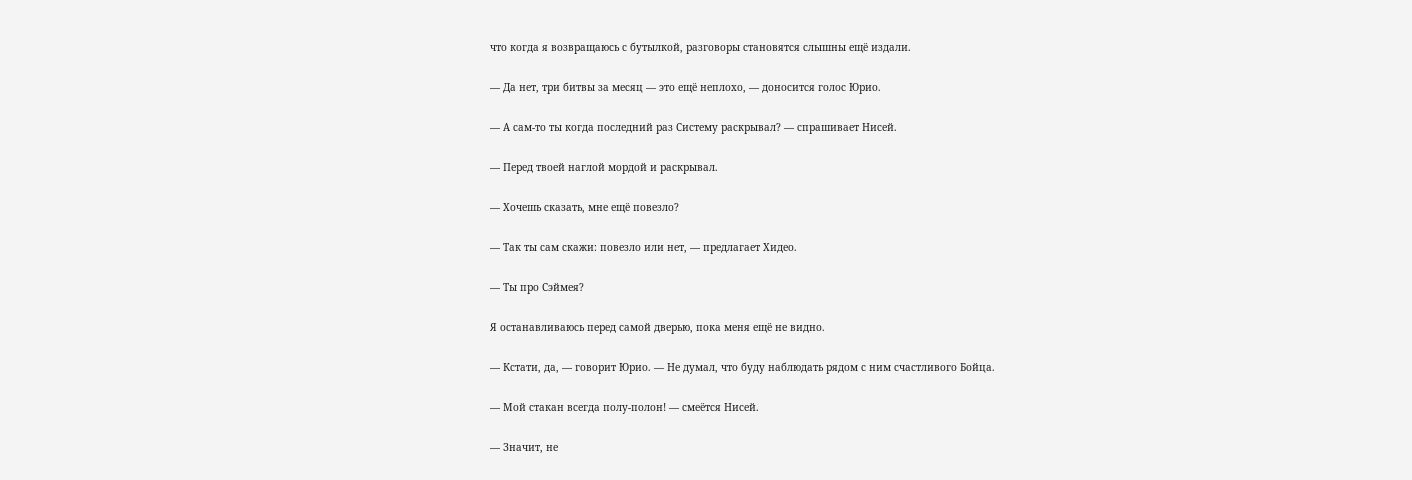что когда я возвращаюсь с бутылкой, разговоры становятся слышны ещё издали.

— Да нет, три битвы за месяц — это ещё неплохо, — доносится голос Юрио.

— А сам-то ты когда последний раз Систему раскрывал? — спрашивает Нисей.

— Перед твоей наглой мордой и раскрывал.

— Хочешь сказать, мне ещё повезло?

— Так ты сам скажи: повезло или нет, — предлагает Хидео.

— Ты про Сэймея?

Я останавливаюсь перед самой дверью, пока меня ещё не видно.

— Кстати, да, — говорит Юрио. — Не думал, что буду наблюдать рядом с ним счастливого Бойца.

— Мой стакан всегда полу-полон! — смеётся Нисей.

— Значит, не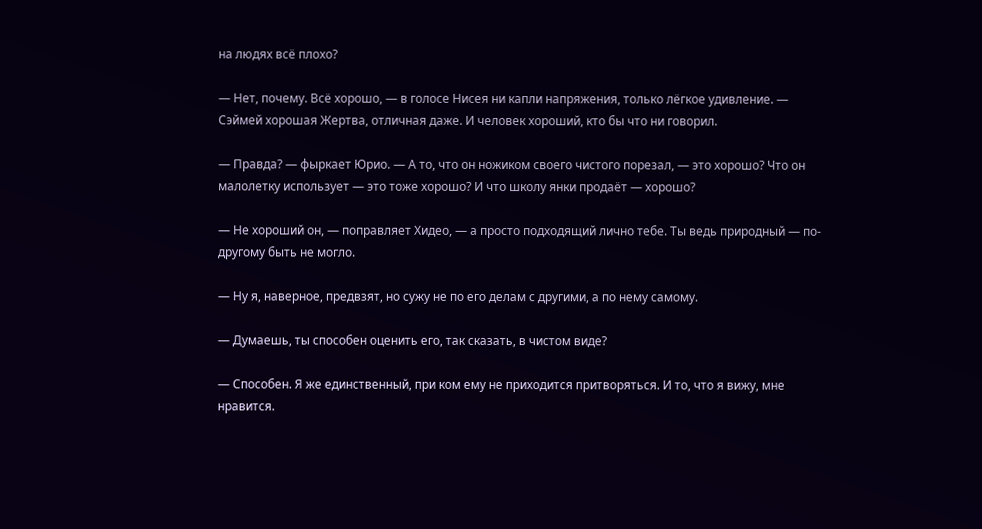на людях всё плохо?

— Нет, почему. Всё хорошо, — в голосе Нисея ни капли напряжения, только лёгкое удивление. — Сэймей хорошая Жертва, отличная даже. И человек хороший, кто бы что ни говорил.

— Правда? — фыркает Юрио. — А то, что он ножиком своего чистого порезал, — это хорошо? Что он малолетку использует — это тоже хорошо? И что школу янки продаёт — хорошо?

— Не хороший он, — поправляет Хидео, — а просто подходящий лично тебе. Ты ведь природный — по-другому быть не могло.

— Ну я, наверное, предвзят, но сужу не по его делам с другими, а по нему самому.

— Думаешь, ты способен оценить его, так сказать, в чистом виде?

— Способен. Я же единственный, при ком ему не приходится притворяться. И то, что я вижу, мне нравится.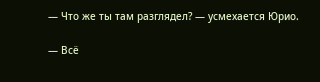— Что же ты там разглядел? — усмехается Юрио.

— Всё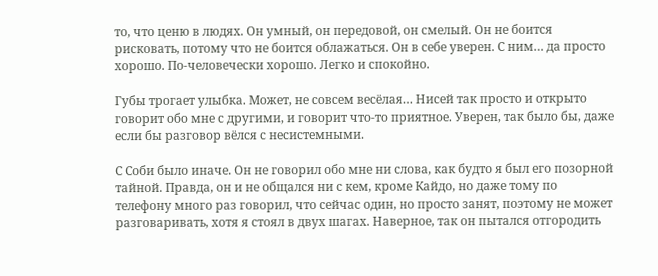то, что ценю в людях. Он умный, он передовой, он смелый. Он не боится рисковать, потому что не боится облажаться. Он в себе уверен. С ним… да просто хорошо. По-человечески хорошо. Легко и спокойно.

Губы трогает улыбка. Может, не совсем весёлая… Нисей так просто и открыто говорит обо мне с другими, и говорит что-то приятное. Уверен, так было бы, даже если бы разговор вёлся с несистемными.

С Соби было иначе. Он не говорил обо мне ни слова, как будто я был его позорной тайной. Правда, он и не общался ни с кем, кроме Кайдо, но даже тому по телефону много раз говорил, что сейчас один, но просто занят, поэтому не может разговаривать, хотя я стоял в двух шагах. Наверное, так он пытался отгородить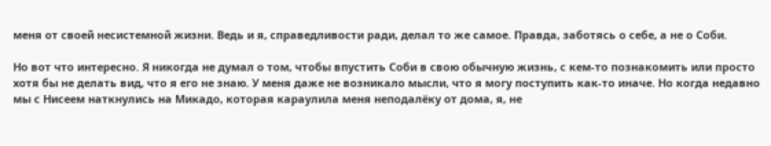меня от своей несистемной жизни. Ведь и я, справедливости ради, делал то же самое. Правда, заботясь о себе, а не о Соби.

Но вот что интересно. Я никогда не думал о том, чтобы впустить Соби в свою обычную жизнь, с кем-то познакомить или просто хотя бы не делать вид, что я его не знаю. У меня даже не возникало мысли, что я могу поступить как-то иначе. Но когда недавно мы с Нисеем наткнулись на Микадо, которая караулила меня неподалёку от дома, я, не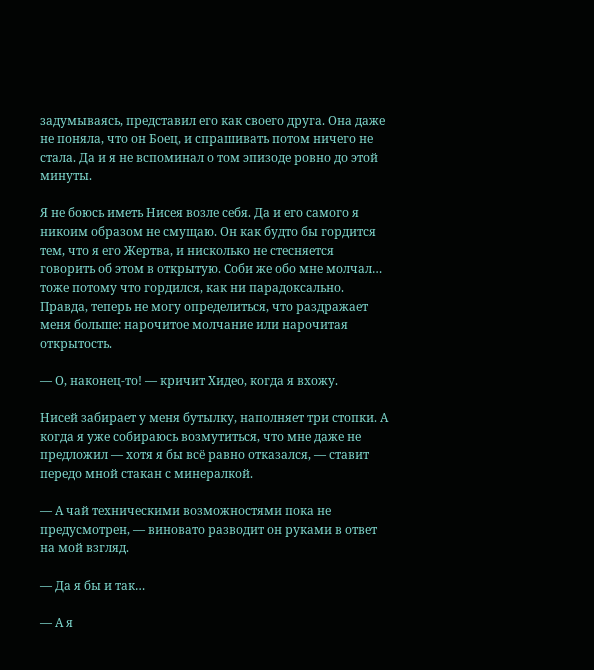задумываясь, представил его как своего друга. Она даже не поняла, что он Боец, и спрашивать потом ничего не стала. Да и я не вспоминал о том эпизоде ровно до этой минуты.

Я не боюсь иметь Нисея возле себя. Да и его самого я никоим образом не смущаю. Он как будто бы гордится тем, что я его Жертва, и нисколько не стесняется говорить об этом в открытую. Соби же обо мне молчал… тоже потому что гордился, как ни парадоксально. Правда, теперь не могу определиться, что раздражает меня больше: нарочитое молчание или нарочитая открытость.

— О, наконец-то! — кричит Хидео, когда я вхожу.

Нисей забирает у меня бутылку, наполняет три стопки. А когда я уже собираюсь возмутиться, что мне даже не предложил — хотя я бы всё равно отказался, — ставит передо мной стакан с минералкой.

— А чай техническими возможностями пока не предусмотрен, — виновато разводит он руками в ответ на мой взгляд.

— Да я бы и так…

— А я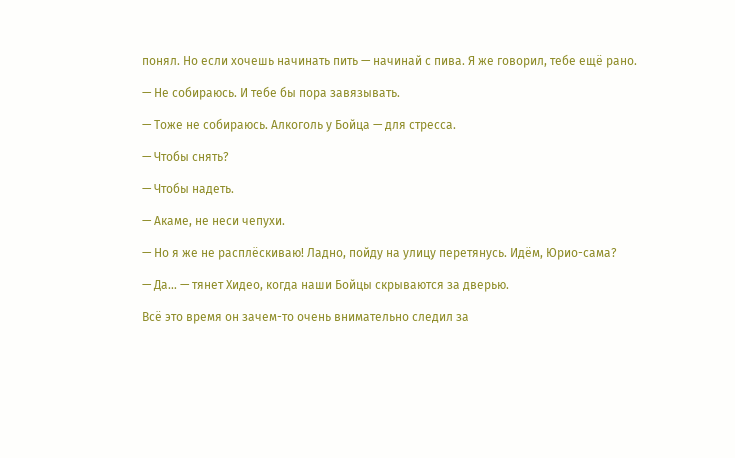понял. Но если хочешь начинать пить — начинай с пива. Я же говорил, тебе ещё рано.

— Не собираюсь. И тебе бы пора завязывать.

— Тоже не собираюсь. Алкоголь у Бойца — для стресса.

— Чтобы снять?

— Чтобы надеть.

— Акаме, не неси чепухи.

— Но я же не расплёскиваю! Ладно, пойду на улицу перетянусь. Идём, Юрио-сама?

— Да… — тянет Хидео, когда наши Бойцы скрываются за дверью.

Всё это время он зачем-то очень внимательно следил за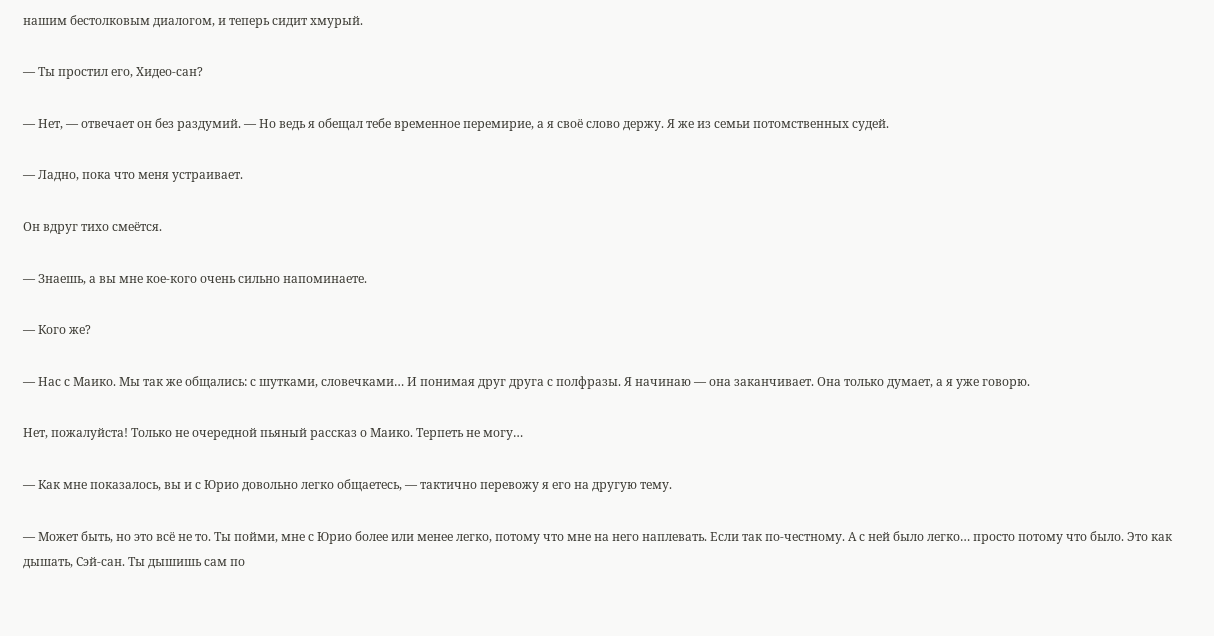нашим бестолковым диалогом, и теперь сидит хмурый.

— Ты простил его, Хидео-сан?

— Нет, — отвечает он без раздумий. — Но ведь я обещал тебе временное перемирие, а я своё слово держу. Я же из семьи потомственных судей.

— Ладно, пока что меня устраивает.

Он вдруг тихо смеётся.

— Знаешь, а вы мне кое-кого очень сильно напоминаете.

— Кого же?

— Нас с Маико. Мы так же общались: с шутками, словечками… И понимая друг друга с полфразы. Я начинаю — она заканчивает. Она только думает, а я уже говорю.

Нет, пожалуйста! Только не очередной пьяный рассказ о Маико. Терпеть не могу…

— Как мне показалось, вы и с Юрио довольно легко общаетесь, — тактично перевожу я его на другую тему.

— Может быть, но это всё не то. Ты пойми, мне с Юрио более или менее легко, потому что мне на него наплевать. Если так по-честному. А с ней было легко… просто потому что было. Это как дышать, Сэй-сан. Ты дышишь сам по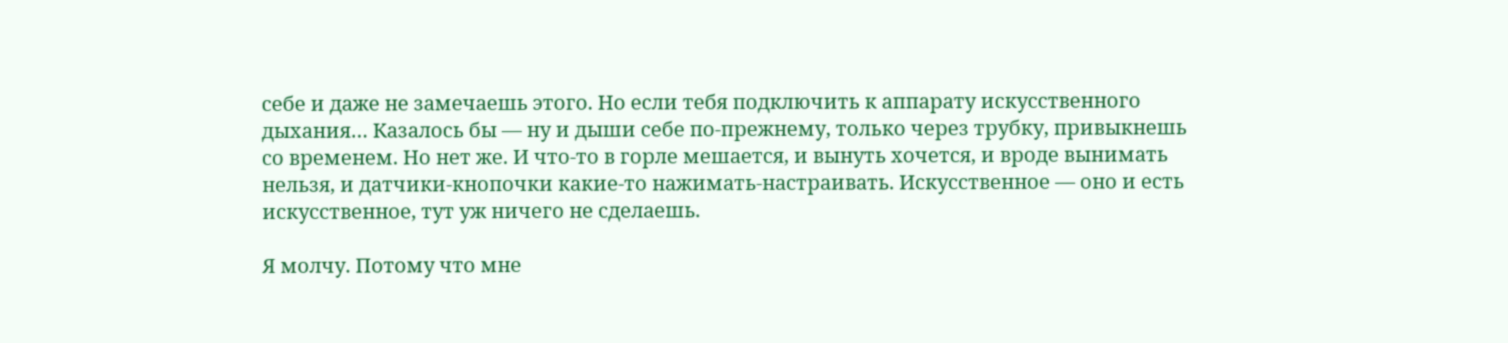себе и даже не замечаешь этого. Но если тебя подключить к аппарату искусственного дыхания… Казалось бы — ну и дыши себе по-прежнему, только через трубку, привыкнешь со временем. Но нет же. И что-то в горле мешается, и вынуть хочется, и вроде вынимать нельзя, и датчики-кнопочки какие-то нажимать-настраивать. Искусственное — оно и есть искусственное, тут уж ничего не сделаешь.

Я молчу. Потому что мне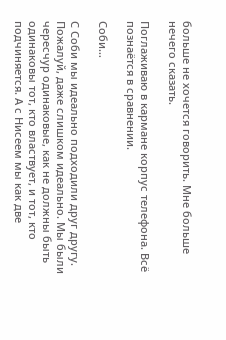больше не хочется говорить. Мне больше нечего сказать.

Поглаживаю в кармане корпус телефона. Всё познаётся в сравнении.

Соби…

С Соби мы идеально подходили друг другу. Пожалуй, даже слишком идеально. Мы были чересчур одинаковые, как не должны быть одинаковы тот, кто властвует, и тот, кто подчиняется. А с Нисеем мы как две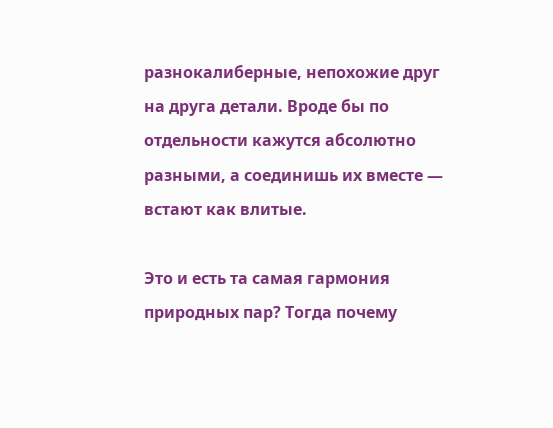разнокалиберные, непохожие друг на друга детали. Вроде бы по отдельности кажутся абсолютно разными, а соединишь их вместе — встают как влитые.

Это и есть та самая гармония природных пар? Тогда почему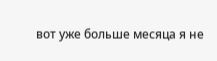вот уже больше месяца я не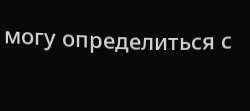могу определиться с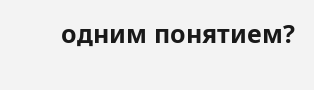одним понятием?